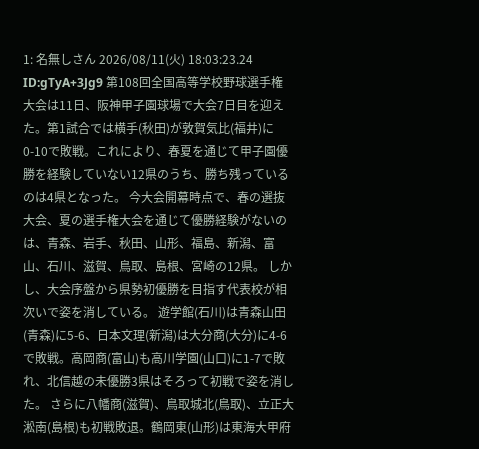1: 名無しさん 2026/08/11(火) 18:03:23.24 ID:gTyA+3Jg9 第108回全国高等学校野球選手権大会は11日、阪神甲子園球場で大会7日目を迎えた。第1試合では横手(秋田)が敦賀気比(福井)に0-10で敗戦。これにより、春夏を通じて甲子園優勝を経験していない12県のうち、勝ち残っているのは4県となった。 今大会開幕時点で、春の選抜大会、夏の選手権大会を通じて優勝経験がないのは、青森、岩手、秋田、山形、福島、新潟、富山、石川、滋賀、鳥取、島根、宮崎の12県。 しかし、大会序盤から県勢初優勝を目指す代表校が相次いで姿を消している。 遊学館(石川)は青森山田(青森)に5-6、日本文理(新潟)は大分商(大分)に4-6で敗戦。高岡商(富山)も高川学園(山口)に1-7で敗れ、北信越の未優勝3県はそろって初戦で姿を消した。 さらに八幡商(滋賀)、鳥取城北(鳥取)、立正大淞南(島根)も初戦敗退。鶴岡東(山形)は東海大甲府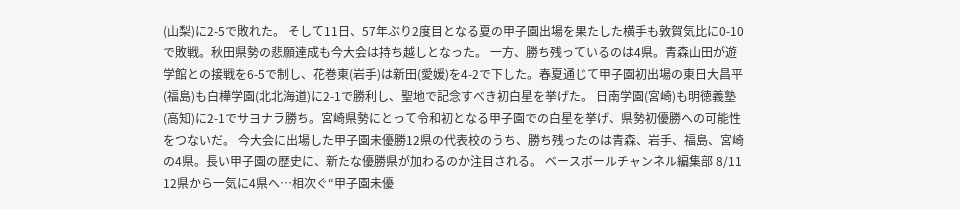(山梨)に2-5で敗れた。 そして11日、57年ぶり2度目となる夏の甲子園出場を果たした横手も敦賀気比に0-10で敗戦。秋田県勢の悲願達成も今大会は持ち越しとなった。 一方、勝ち残っているのは4県。青森山田が遊学館との接戦を6-5で制し、花巻東(岩手)は新田(愛媛)を4-2で下した。春夏通じて甲子園初出場の東日大昌平(福島)も白樺学園(北北海道)に2-1で勝利し、聖地で記念すべき初白星を挙げた。 日南学園(宮崎)も明徳義塾(高知)に2-1でサヨナラ勝ち。宮崎県勢にとって令和初となる甲子園での白星を挙げ、県勢初優勝への可能性をつないだ。 今大会に出場した甲子園未優勝12県の代表校のうち、勝ち残ったのは青森、岩手、福島、宮崎の4県。長い甲子園の歴史に、新たな優勝県が加わるのか注目される。 ベースボールチャンネル編集部 8/11 12県から一気に4県へ…相次ぐ“甲子園未優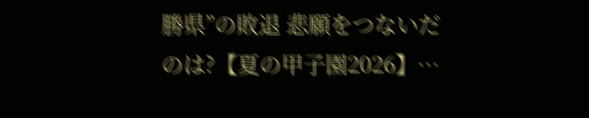勝県”の敗退 悲願をつないだのは?【夏の甲子園2026】…